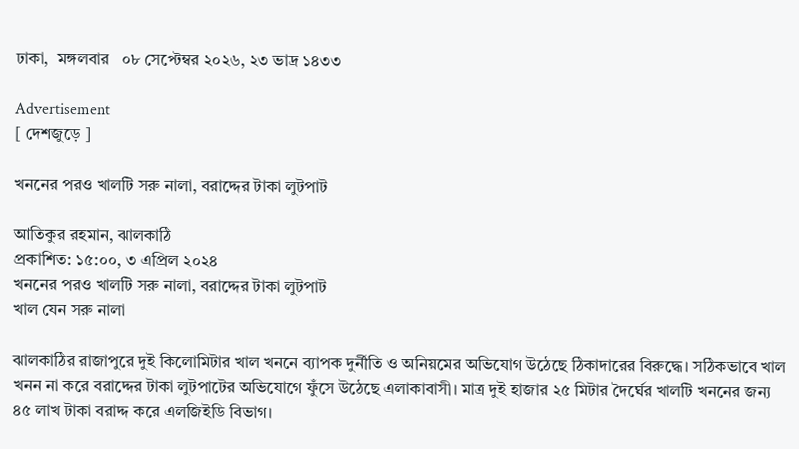ঢাকা,  মঙ্গলবার   ০৮ সেপ্টেম্বর ২০২৬, ২৩ ভাদ্র ১৪৩৩

Advertisement
[ দেশজুড়ে ]

খননের পরও খালটি সরু নালা, বরাদ্দের টাকা লুটপাট

আতিকুর রহমান, ঝালকাঠি
প্রকাশিত: ১৫:০০, ৩ এপ্রিল ২০২৪
খননের পরও খালটি সরু নালা, বরাদ্দের টাকা লুটপাট
খাল যেন সরু নালা

ঝালকাঠির রাজাপুরে দুই কিলোমিটার খাল খননে ব্যাপক দুর্নীতি ও অনিয়মের অভিযোগ উঠেছে ঠিকাদারের বিরুদ্ধে। সঠিকভাবে খাল খনন না করে বরাদ্দের টাকা লুটপাটের অভিযোগে ফুঁসে উঠেছে এলাকাবাসী। মাত্র দুই হাজার ২৫ মিটার দৈর্ঘের খালটি খননের জন্য ৪৫ লাখ টাকা বরাদ্দ করে এলজিইডি বিভাগ।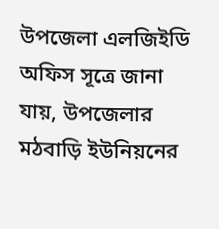উপজেলা এলজিইডি অফিস সূত্রে জানা যায়, উপজেলার মঠবাড়ি ইউনিয়নের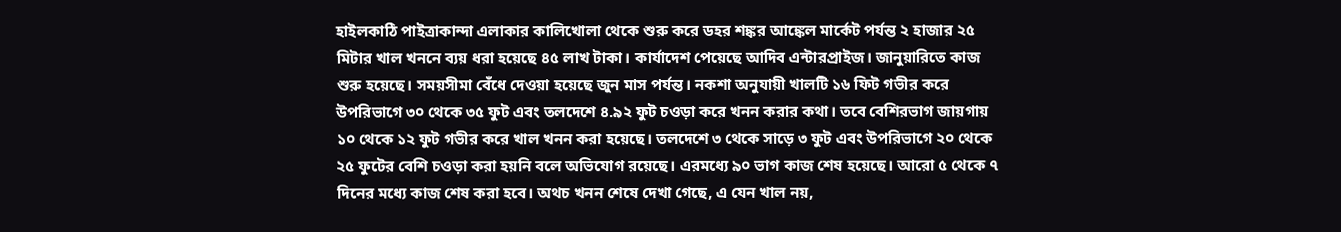হাইলকাঠি পাইত্রাকান্দা এলাকার কালিখোলা থেকে শুরু করে ডহর শঙ্কর আঙ্কেল মার্কেট পর্যন্ত ২ হাজার ২৫ মিটার খাল খননে ব্যয় ধরা হয়েছে ৪৫ লাখ টাকা। কার্যাদেশ পেয়েছে আদিব এন্টারপ্রাইজ। জানুয়ারিতে কাজ শুরু হয়েছে। সময়সীমা বেঁধে দেওয়া হয়েছে জুন মাস পর্যন্ত। নকশা অনুযায়ী খালটি ১৬ ফিট গভীর করে উপরিভাগে ৩০ থেকে ৩৫ ফুট এবং তলদেশে ৪.৯২ ফুট চওড়া করে খনন করার কথা। তবে বেশিরভাগ জায়গায় ১০ থেকে ১২ ফুট গভীর করে খাল খনন করা হয়েছে। তলদেশে ৩ থেকে সাড়ে ৩ ফুট এবং উপরিভাগে ২০ থেকে ২৫ ফুটের বেশি চওড়া করা হয়নি বলে অভিযোগ রয়েছে। এরমধ্যে ৯০ ভাগ কাজ শেষ হয়েছে। আরো ৫ থেকে ৭ দিনের মধ্যে কাজ শেষ করা হবে। অথচ খনন শেষে দেখা গেছে, এ যেন খাল নয়,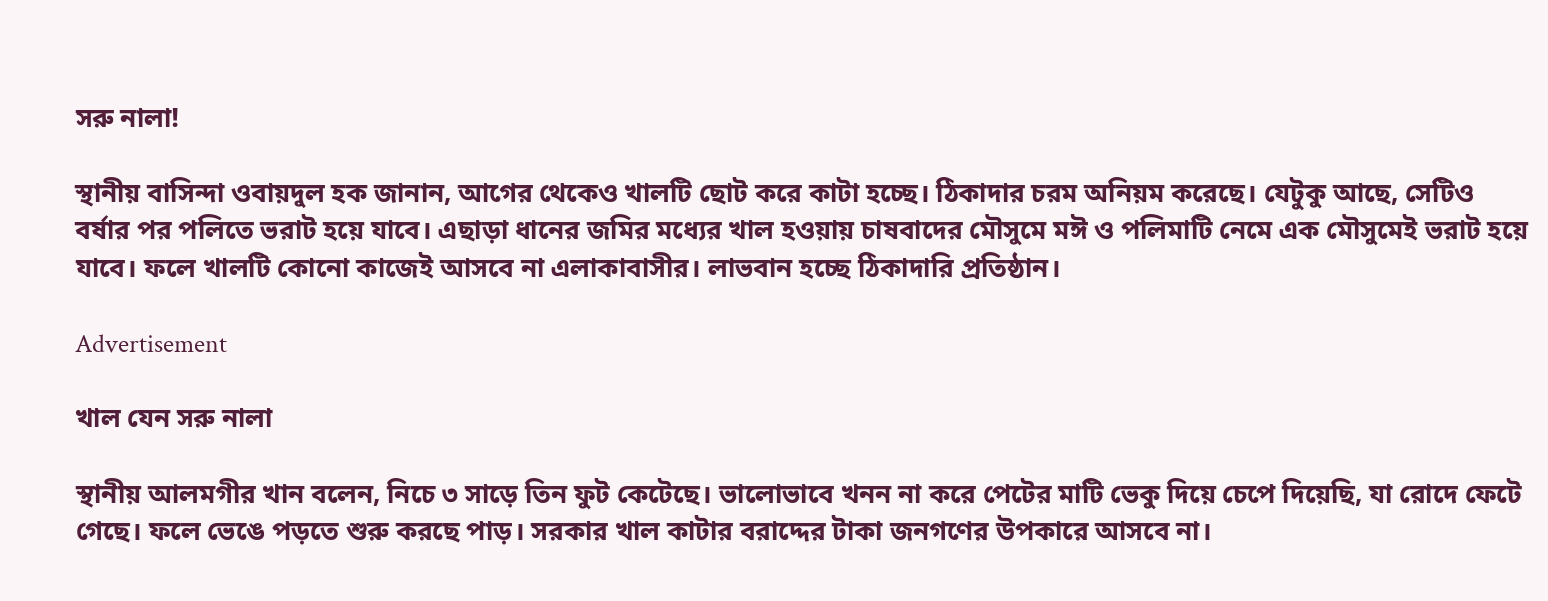সরু নালা!

স্থানীয় বাসিন্দা ওবায়দুল হক জানান, আগের থেকেও খালটি ছোট করে কাটা হচ্ছে। ঠিকাদার চরম অনিয়ম করেছে। যেটুকু আছে, সেটিও বর্ষার পর পলিতে ভরাট হয়ে যাবে। এছাড়া ধানের জমির মধ্যের খাল হওয়ায় চাষবাদের মৌসুমে মঈ ও পলিমাটি নেমে এক মৌসুমেই ভরাট হয়ে যাবে। ফলে খালটি কোনো কাজেই আসবে না এলাকাবাসীর। লাভবান হচ্ছে ঠিকাদারি প্রতিষ্ঠান।

Advertisement

খাল যেন সরু নালা

স্থানীয় আলমগীর খান বলেন, নিচে ৩ সাড়ে তিন ফুট কেটেছে। ভালোভাবে খনন না করে পেটের মাটি ভেকু দিয়ে চেপে দিয়েছি, যা রোদে ফেটে গেছে। ফলে ভেঙে পড়তে শুরু করছে পাড়। সরকার খাল কাটার বরাদ্দের টাকা জনগণের উপকারে আসবে না।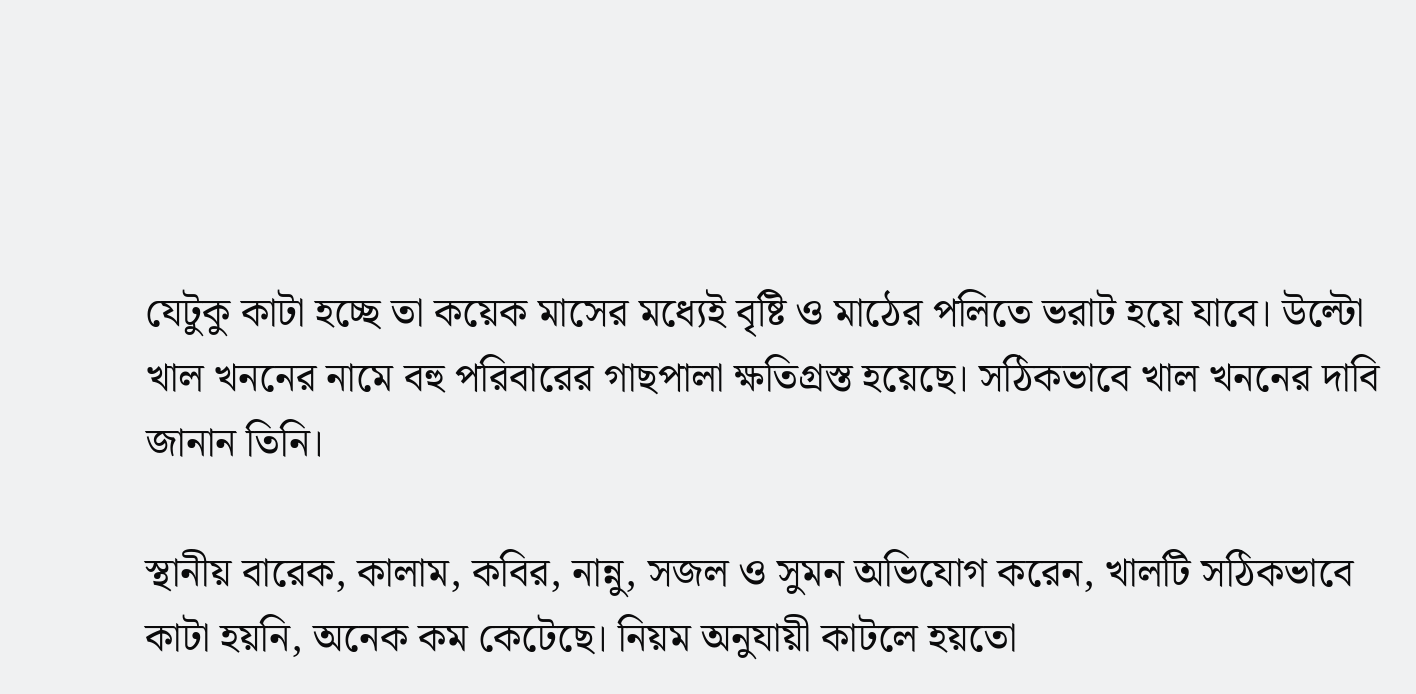যেটুকু কাটা হচ্ছে তা কয়েক মাসের মধ্যেই বৃষ্টি ও মাঠের পলিতে ভরাট হয়ে যাবে। উল্টো খাল খননের নামে বহু পরিবারের গাছপালা ক্ষতিগ্রস্ত হয়েছে। সঠিকভাবে খাল খননের দাবি জানান তিনি।

স্থানীয় বারেক, কালাম, কবির, নান্নু, সজল ও সুমন অভিযোগ করেন, খালটি সঠিকভাবে কাটা হয়নি, অনেক কম কেটেছে। নিয়ম অনুযায়ী কাটলে হয়তো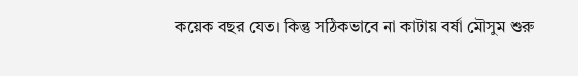কয়েক বছর যেত। কিন্তু সঠিকভাবে না কাটায় বর্ষা মৌসুম শুরু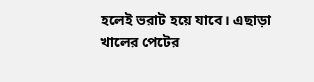হলেই ভরাট হয়ে যাবে। এছাড়া খালের পেটের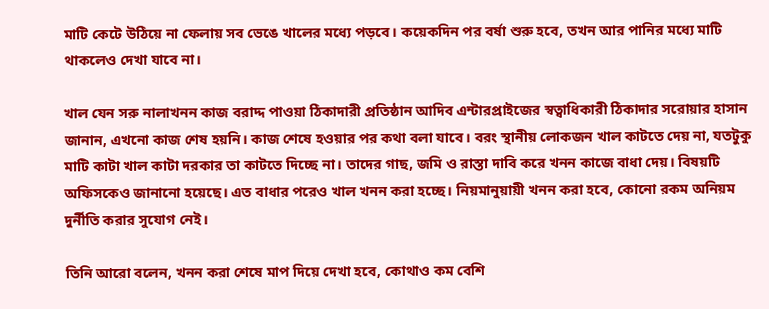মাটি কেটে উঠিয়ে না ফেলায় সব ভেঙে খালের মধ্যে পড়বে। কয়েকদিন পর বর্ষা শুরু হবে, তখন আর পানির মধ্যে মাটি থাকলেও দেখা যাবে না।

খাল যেন সরু নালাখনন কাজ বরাদ্দ পাওয়া ঠিকাদারী প্রতিষ্ঠান আদিব এন্টারপ্রাইজের স্বত্বাধিকারী ঠিকাদার সরোয়ার হাসান জানান, এখনো কাজ শেষ হয়নি। কাজ শেষে হওয়ার পর কথা বলা যাবে। বরং স্থানীয় লোকজন খাল কাটতে দেয় না, যতটুকু মাটি কাটা খাল কাটা দরকার তা কাটতে দিচ্ছে না। তাদের গাছ, জমি ও রাস্তা দাবি করে খনন কাজে বাধা দেয়। বিষয়টি অফিসকেও জানানো হয়েছে। এত বাধার পরেও খাল খনন করা হচ্ছে। নিয়মানুয়ায়ী খনন করা হবে, কোনো রকম অনিয়ম দুর্নীতি করার সুযোগ নেই।

তিনি আরো বলেন, খনন করা শেষে মাপ দিয়ে দেখা হবে, কোথাও কম বেশি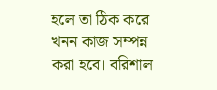হলে তা ঠিক করে খনন কাজ সম্পন্ন করা হবে। বরিশাল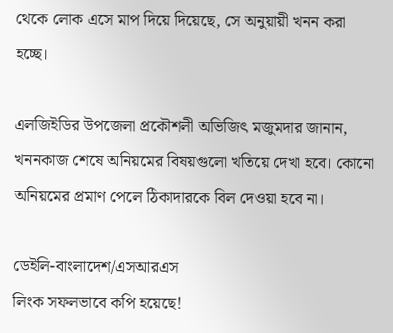থেকে লোক এসে মাপ দিয়ে দিয়েছে, সে অনুয়ায়ী খনন করা হচ্ছে।

এলজিইডির উপজেলা প্রকৌশলী অভিজিৎ মজুমদার জানান, খননকাজ শেষে অনিয়মের বিষয়গুলো খতিয়ে দেখা হবে। কোনো অনিয়মের প্রমাণ পেলে ঠিকাদারকে বিল দেওয়া হবে না।

ডেইলি-বাংলাদেশ/এসআরএস
লিংক সফলভাবে কপি হয়েছে!